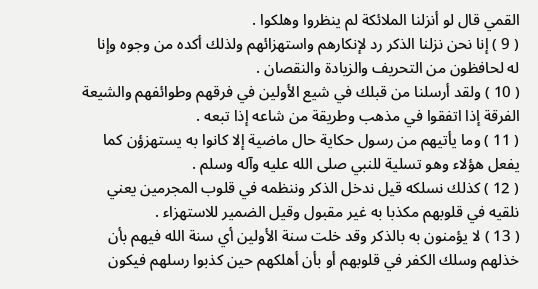القمي قال لو أنزلنا الملائكة لم ينظروا وهلكوا .
( 9 ) إنا نحن نزلنا الذكر رد لإنكارهم واستهزائهم ولذلك أكده من وجوه وإنا
له لحافظون من التحريف والزيادة والنقصان .
( 10 ) ولقد أرسلنا من قبلك في شيع الأولين في فرقهم وطوائفهم والشيعة
الفرقة إذا اتفقوا في مذهب وطريقة من شاعه إذا تبعه .
( 11 ) وما يأتيهم من رسول حكاية حال ماضية إلا كانوا به يستهزؤن كما
يفعل هؤلاء وهو تسلية للنبي صلى الله عليه وآله وسلم .
( 12 ) كذلك نسلكه قيل ندخل الذكر وننظمه في قلوب المجرمين يعني
نلقيه في قلوبهم مكذبا به غير مقبول وقيل الضمير للاستهزاء .
( 13 ) لا يؤمنون به بالذكر وقد خلت سنة الأولين أي سنة الله فيهم بأن
خذلهم وسلك الكفر في قلوبهم أو بأن أهلكهم حين كذبوا رسلهم فيكون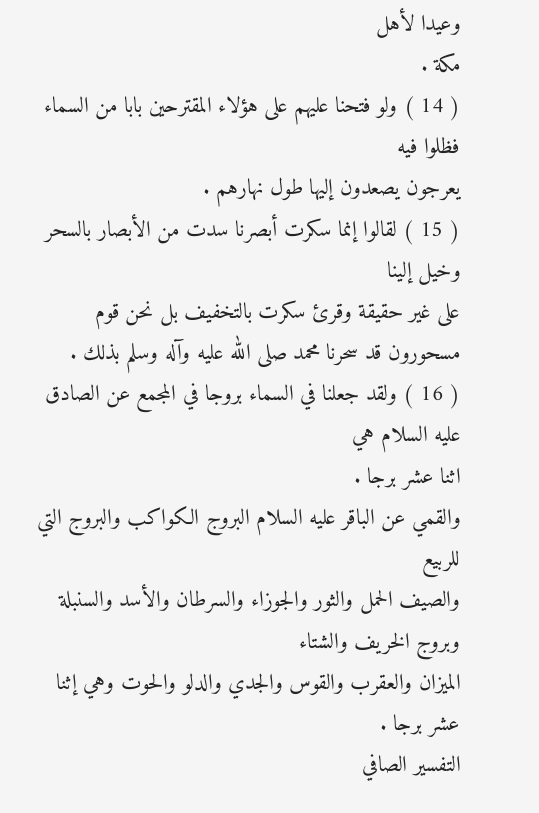وعيدا لأهل
مكة .
( 14 ) ولو فتحنا عليهم على هؤلاء المقترحين بابا من السماء فظلوا فيه
يعرجون يصعدون إليها طول نهارهم .
( 15 ) لقالوا إنما سكرت أبصرنا سدت من الأبصار بالسحر وخيل إلينا
على غير حقيقة وقرئ سكرت بالتخفيف بل نحن قوم مسحورون قد سحرنا محمد صلى الله عليه وآله وسلم بذلك .
( 16 ) ولقد جعلنا في السماء بروجا في المجمع عن الصادق عليه السلام هي
اثنا عشر برجا .
والقمي عن الباقر عليه السلام البروج الكواكب والبروج التي للربيع
والصيف الحمل والثور والجوزاء والسرطان والأسد والسنبلة وبروج الخريف والشتاء
الميزان والعقرب والقوس والجدي والدلو والحوت وهي إثنا عشر برجا .
التفسير الصافي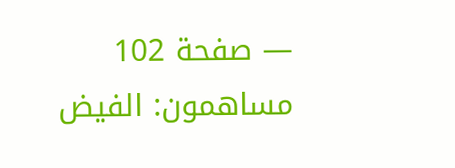— صفحة 102
مساهمون: الفيض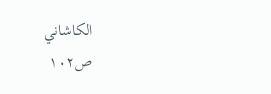الكاشاني
ص١٠٢